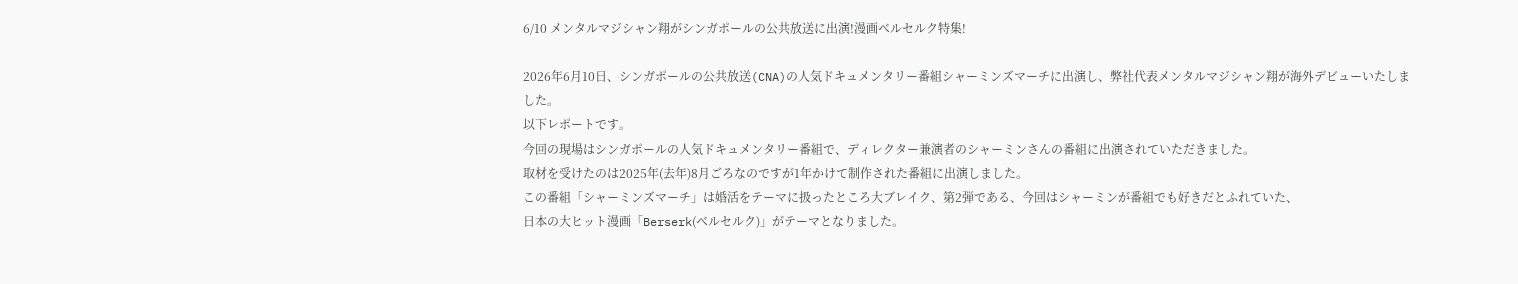6/10 メンタルマジシャン翔がシンガポールの公共放送に出演!漫画ベルセルク特集!

2026年6月10日、シンガポールの公共放送(CNA)の人気ドキュメンタリー番組シャーミンズマーチに出演し、弊社代表メンタルマジシャン翔が海外デビューいたしました。
以下レポートです。
今回の現場はシンガポールの人気ドキュメンタリー番組で、ディレクター兼演者のシャーミンさんの番組に出演されていただきました。
取材を受けたのは2025年(去年)8月ごろなのですが1年かけて制作された番組に出演しました。
この番組「シャーミンズマーチ」は婚活をテーマに扱ったところ大ブレイク、第2弾である、今回はシャーミンが番組でも好きだとふれていた、
日本の大ヒット漫画「Berserk(ベルセルク)」がテーマとなりました。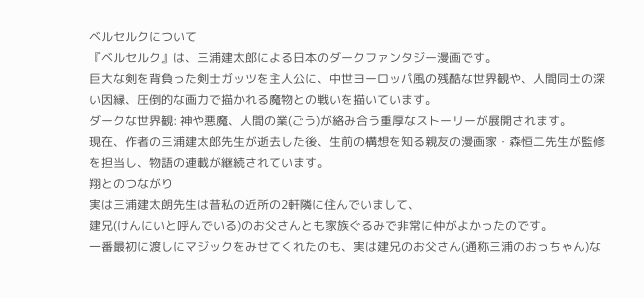ベルセルクについて
『ベルセルク』は、三浦建太郎による日本のダークファンタジー漫画です。
巨大な剣を背負った剣士ガッツを主人公に、中世ヨーロッパ風の残酷な世界観や、人間同士の深い因縁、圧倒的な画力で描かれる魔物との戦いを描いています。
ダークな世界観: 神や悪魔、人間の業(ごう)が絡み合う重厚なストーリーが展開されます。
現在、作者の三浦建太郎先生が逝去した後、生前の構想を知る親友の漫画家・森恒二先生が監修を担当し、物語の連載が継続されています。
翔とのつながり
実は三浦建太朗先生は昔私の近所の2軒隣に住んでいまして、
建兄(けんにいと呼んでいる)のお父さんとも家族ぐるみで非常に仲がよかったのです。
一番最初に渡しにマジックをみせてくれたのも、実は建兄のお父さん(通称三浦のおっちゃん)な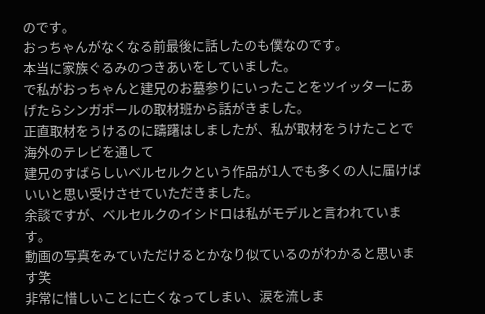のです。
おっちゃんがなくなる前最後に話したのも僕なのです。
本当に家族ぐるみのつきあいをしていました。
で私がおっちゃんと建兄のお墓参りにいったことをツイッターにあげたらシンガポールの取材班から話がきました。
正直取材をうけるのに躊躇はしましたが、私が取材をうけたことで海外のテレビを通して
建兄のすばらしいベルセルクという作品が1人でも多くの人に届けばいいと思い受けさせていただきました。
余談ですが、ベルセルクのイシドロは私がモデルと言われています。
動画の写真をみていただけるとかなり似ているのがわかると思います笑
非常に惜しいことに亡くなってしまい、涙を流しま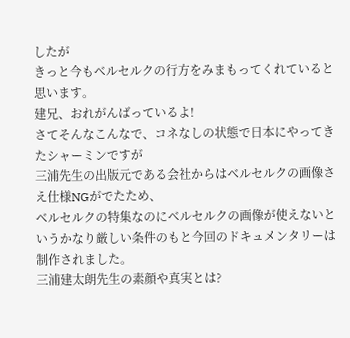したが
きっと今もベルセルクの行方をみまもってくれていると思います。
建兄、おれがんばっているよ!
さてそんなこんなで、コネなしの状態で日本にやってきたシャーミンですが
三浦先生の出版元である会社からはベルセルクの画像さえ仕様NGがでたため、
ベルセルクの特集なのにベルセルクの画像が使えないというかなり厳しい条件のもと今回のドキュメンタリーは制作されました。
三浦建太朗先生の素顔や真実とは?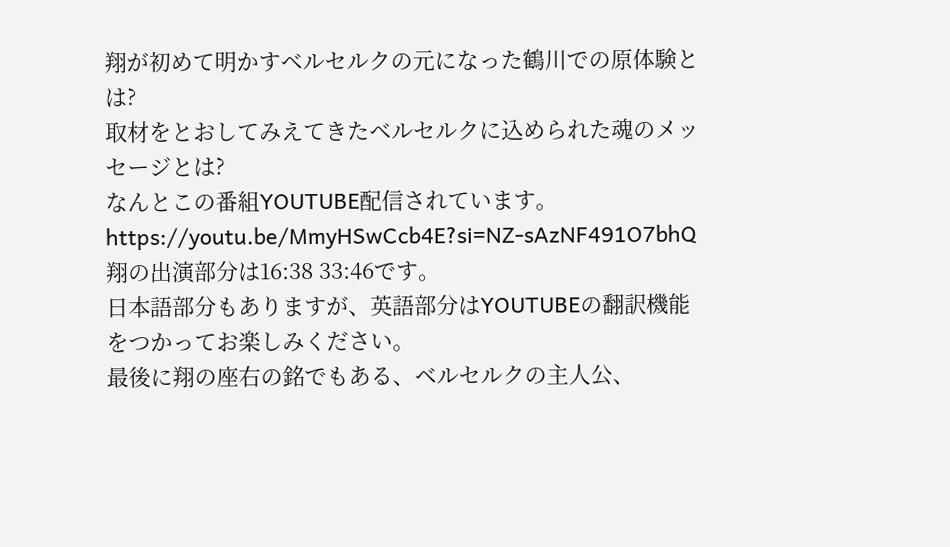翔が初めて明かすベルセルクの元になった鶴川での原体験とは?
取材をとおしてみえてきたベルセルクに込められた魂のメッセージとは?
なんとこの番組YOUTUBE配信されています。
https://youtu.be/MmyHSwCcb4E?si=NZ-sAzNF491O7bhQ
翔の出演部分は16:38 33:46です。
日本語部分もありますが、英語部分はYOUTUBEの翻訳機能をつかってお楽しみください。
最後に翔の座右の銘でもある、ベルセルクの主人公、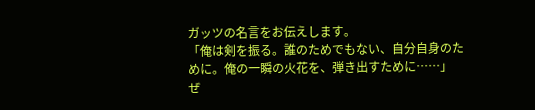ガッツの名言をお伝えします。
「俺は剣を振る。誰のためでもない、自分自身のために。俺の一瞬の火花を、弾き出すために……」
ぜ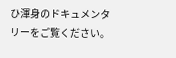ひ渾身のドキュメンタリーをご覧ください。